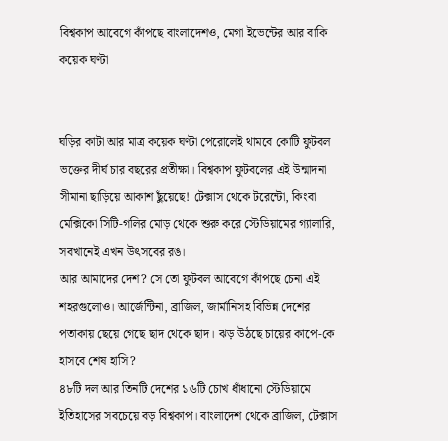বিশ্বকাপ আবেগে কাঁপছে বাংলাদেশও, মেগা ইভেন্টের আর বাকি কয়েক ঘণ্টা


ঘড়ির কাটা আর মাত্র কয়েক ঘণ্টা পেরোলেই থামবে কোটি ফুটবল ভক্তের দীর্ঘ চার বছরের প্রতীক্ষা। বিশ্বকাপ ফুটবলের এই উন্মাদনা সীমানা ছাড়িয়ে আকাশ ছুঁয়েছে! টেক্সাস থেকে টরেন্টো, কিংবা মেক্সিকো সিটি-গলির মোড় থেকে শুরু করে স্টেডিয়ামের গ্যালারি, সবখানেই এখন উৎসবের রঙ।
আর আমাদের দেশ? সে তো ফুটবল আবেগে কাঁপছে চেনা এই শহরগুলোও। আর্জেন্টিনা, ব্রাজিল, জার্মানিসহ বিভিন্ন দেশের পতাকায় ছেয়ে গেছে ছাদ থেকে ছাদ। ঝড় উঠছে চায়ের কাপে-কে হাসবে শেষ হাসি?
৪৮টি দল আর তিনটি দেশের ১৬টি চোখ ধাঁধানো স্টেডিয়ামে ইতিহাসের সবচেয়ে বড় বিশ্বকাপ। বাংলাদেশ থেকে ব্রাজিল, টেক্সাস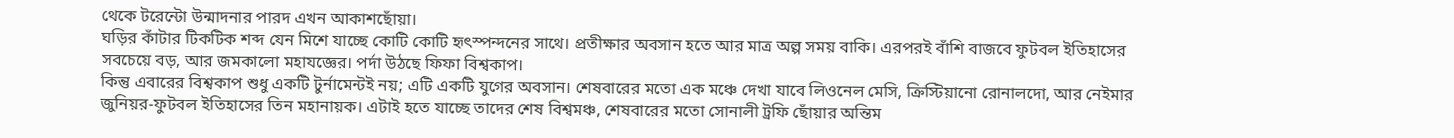থেকে টরেন্টো উন্মাদনার পারদ এখন আকাশছোঁয়া।
ঘড়ির কাঁটার টিকটিক শব্দ যেন মিশে যাচ্ছে কোটি কোটি হৃৎস্পন্দনের সাথে। প্রতীক্ষার অবসান হতে আর মাত্র অল্প সময় বাকি। এরপরই বাঁশি বাজবে ফুটবল ইতিহাসের সবচেয়ে বড়, আর জমকালো মহাযজ্ঞের। পর্দা উঠছে ফিফা বিশ্বকাপ।
কিন্তু এবারের বিশ্বকাপ শুধু একটি টুর্নামেন্টই নয়; এটি একটি যুগের অবসান। শেষবারের মতো এক মঞ্চে দেখা যাবে লিওনেল মেসি, ক্রিস্টিয়ানো রোনালদো, আর নেইমার জুনিয়র-ফুটবল ইতিহাসের তিন মহানায়ক। এটাই হতে যাচ্ছে তাদের শেষ বিশ্বমঞ্চ, শেষবারের মতো সোনালী ট্রফি ছোঁয়ার অন্তিম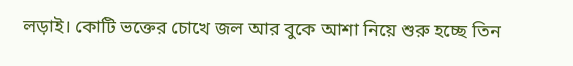লড়াই। কোটি ভক্তের চোখে জল আর বুকে আশা নিয়ে শুরু হচ্ছে তিন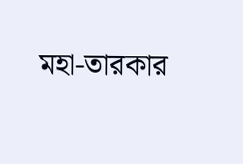মহা-তারকার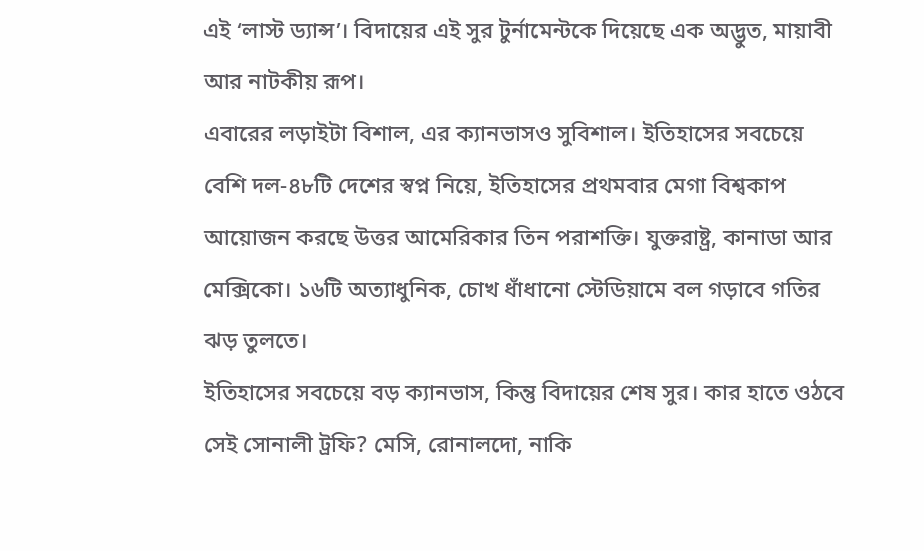এই ‘লাস্ট ড্যান্স’। বিদায়ের এই সুর টুর্নামেন্টকে দিয়েছে এক অদ্ভুত, মায়াবী আর নাটকীয় রূপ।
এবারের লড়াইটা বিশাল, এর ক্যানভাসও সুবিশাল। ইতিহাসের সবচেয়ে বেশি দল-৪৮টি দেশের স্বপ্ন নিয়ে, ইতিহাসের প্রথমবার মেগা বিশ্বকাপ আয়োজন করছে উত্তর আমেরিকার তিন পরাশক্তি। যুক্তরাষ্ট্র, কানাডা আর মেক্সিকো। ১৬টি অত্যাধুনিক, চোখ ধাঁধানো স্টেডিয়ামে বল গড়াবে গতির ঝড় তুলতে।
ইতিহাসের সবচেয়ে বড় ক্যানভাস, কিন্তু বিদায়ের শেষ সুর। কার হাতে ওঠবে সেই সোনালী ট্রফি? মেসি, রোনালদো, নাকি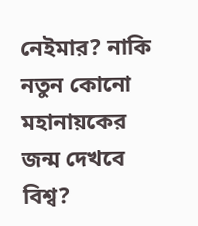নেইমার? নাকি নতুন কোনো মহানায়কের জন্ম দেখবে বিশ্ব?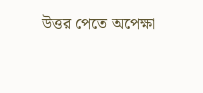উত্তর পেতে অপেক্ষা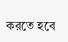করতে হবে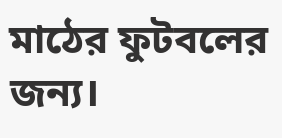মাঠের ফুটবলের জন্য।